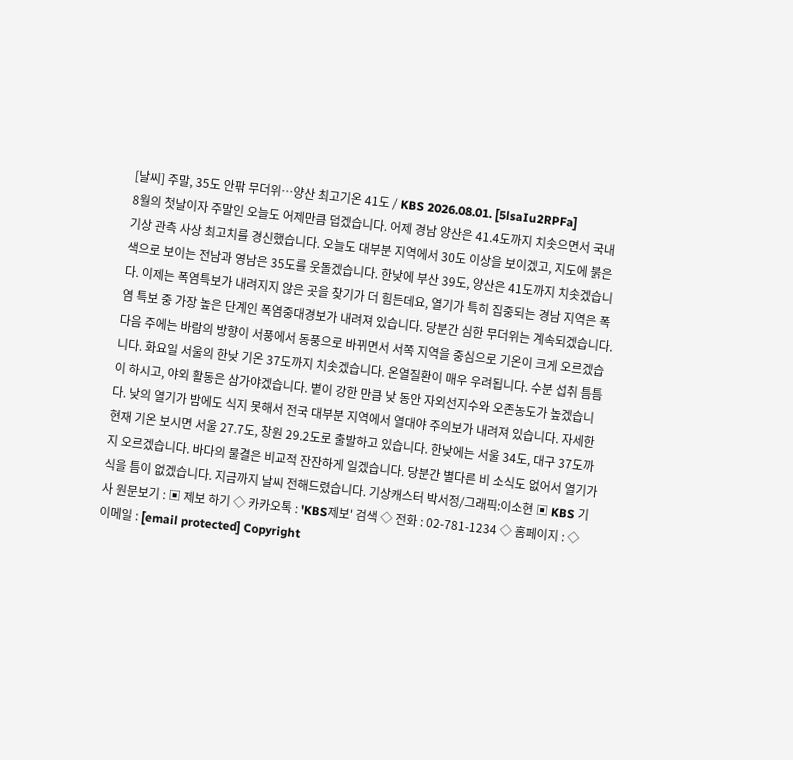[날씨] 주말, 35도 안팎 무더위…양산 최고기온 41도 / KBS 2026.08.01. [5lsaIu2RPFa]
8월의 첫날이자 주말인 오늘도 어제만큼 덥겠습니다. 어제 경남 양산은 41.4도까지 치솟으면서 국내 기상 관측 사상 최고치를 경신했습니다. 오늘도 대부분 지역에서 30도 이상을 보이겠고, 지도에 붉은색으로 보이는 전남과 영남은 35도를 웃돌겠습니다. 한낮에 부산 39도, 양산은 41도까지 치솟겠습니다. 이제는 폭염특보가 내려지지 않은 곳을 찾기가 더 힘든데요, 열기가 특히 집중되는 경남 지역은 폭염 특보 중 가장 높은 단계인 폭염중대경보가 내려져 있습니다. 당분간 심한 무더위는 계속되겠습니다. 다음 주에는 바람의 방향이 서풍에서 동풍으로 바뀌면서 서쪽 지역을 중심으로 기온이 크게 오르겠습니다. 화요일 서울의 한낮 기온 37도까지 치솟겠습니다. 온열질환이 매우 우려됩니다. 수분 섭취 틈틈이 하시고, 야외 활동은 삼가야겠습니다. 볕이 강한 만큼 낮 동안 자외선지수와 오존농도가 높겠습니다. 낮의 열기가 밤에도 식지 못해서 전국 대부분 지역에서 열대야 주의보가 내려져 있습니다. 자세한 현재 기온 보시면 서울 27.7도, 창원 29.2도로 출발하고 있습니다. 한낮에는 서울 34도, 대구 37도까지 오르겠습니다. 바다의 물결은 비교적 잔잔하게 일겠습니다. 당분간 별다른 비 소식도 없어서 열기가 식을 틈이 없겠습니다. 지금까지 날씨 전해드렸습니다. 기상캐스터 박서정/그래픽:이소현 ▣ KBS 기사 원문보기 : ▣ 제보 하기 ◇ 카카오톡 : 'KBS제보' 검색 ◇ 전화 : 02-781-1234 ◇ 홈페이지 : ◇ 이메일 : [email protected] Copyright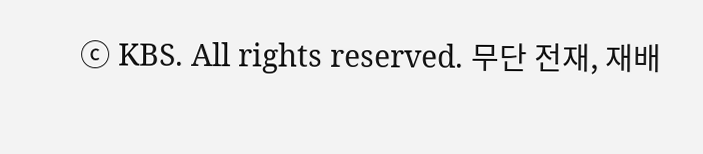ⓒ KBS. All rights reserved. 무단 전재, 재배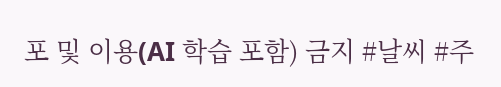포 및 이용(AI 학습 포함) 금지 #날씨 #주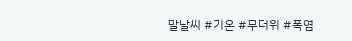말날씨 #기온 #무더위 #폭염